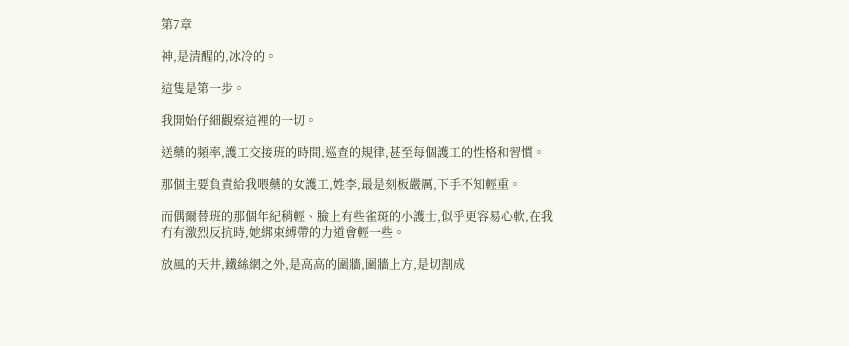第7章

神,是清醒的,冰冷的。

這隻是第一步。

我開始仔細觀察這裡的一切。

送藥的頻率,護工交接班的時間,巡查的規律,甚至每個護工的性格和習慣。

那個主要負責給我喂藥的女護工,姓李,最是刻板嚴厲,下手不知輕重。

而偶爾替班的那個年紀稍輕、臉上有些雀斑的小護士,似乎更容易心軟,在我冇有激烈反抗時,她綁束縛帶的力道會輕一些。

放風的天井,鐵絲網之外,是高高的圍牆,圍牆上方,是切割成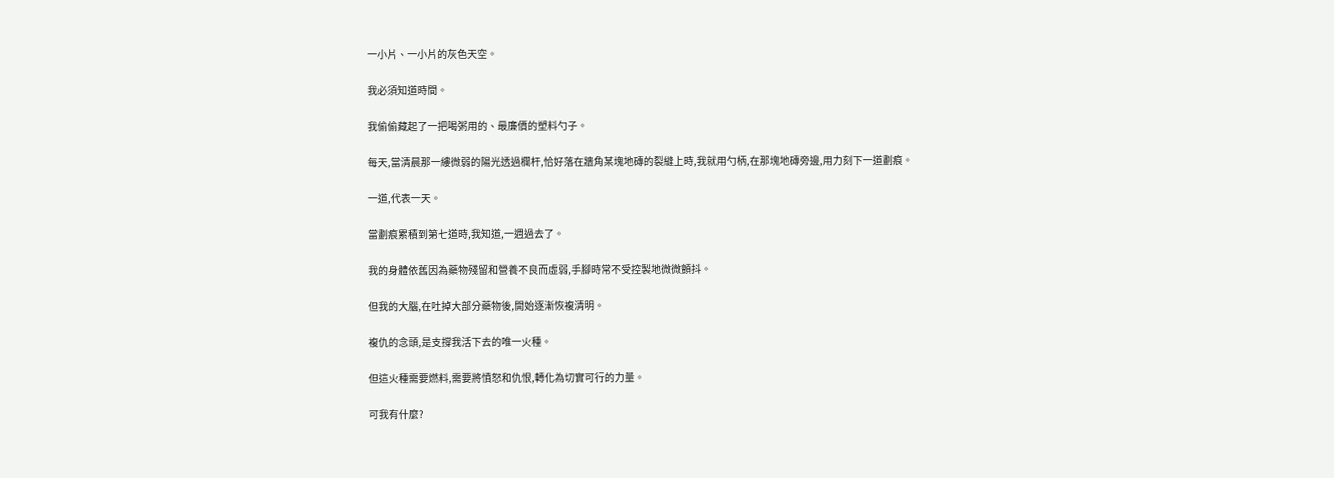一小片、一小片的灰色天空。

我必須知道時間。

我偷偷藏起了一把喝粥用的、最廉價的塑料勺子。

每天,當清晨那一縷微弱的陽光透過欄杆,恰好落在牆角某塊地磚的裂縫上時,我就用勺柄,在那塊地磚旁邊,用力刻下一道劃痕。

一道,代表一天。

當劃痕累積到第七道時,我知道,一週過去了。

我的身體依舊因為藥物殘留和營養不良而虛弱,手腳時常不受控製地微微顫抖。

但我的大腦,在吐掉大部分藥物後,開始逐漸恢複清明。

複仇的念頭,是支撐我活下去的唯一火種。

但這火種需要燃料,需要將憤怒和仇恨,轉化為切實可行的力量。

可我有什麼?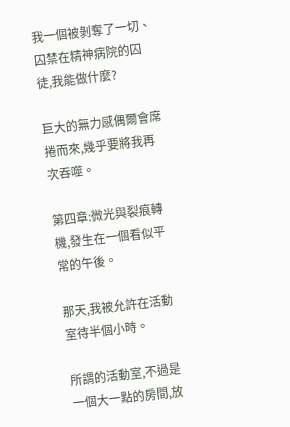我一個被剝奪了一切、囚禁在精神病院的囚徒,我能做什麼?

巨大的無力感偶爾會席捲而來,幾乎要將我再次吞噬。

第四章:微光與裂痕轉機,發生在一個看似平常的午後。

那天,我被允許在活動室待半個小時。

所謂的活動室,不過是一個大一點的房間,放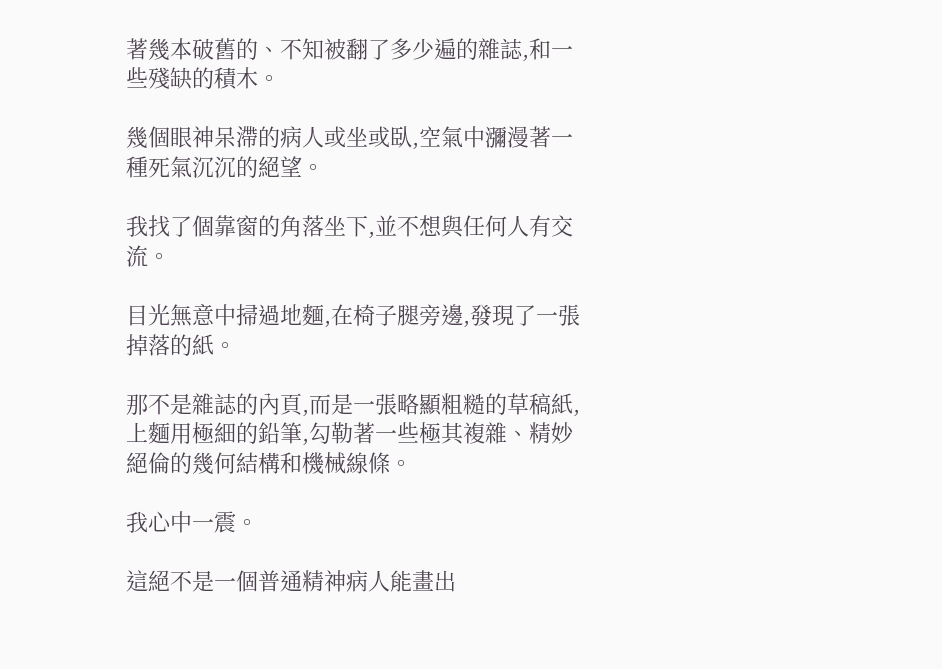著幾本破舊的、不知被翻了多少遍的雜誌,和一些殘缺的積木。

幾個眼神呆滯的病人或坐或臥,空氣中瀰漫著一種死氣沉沉的絕望。

我找了個靠窗的角落坐下,並不想與任何人有交流。

目光無意中掃過地麵,在椅子腿旁邊,發現了一張掉落的紙。

那不是雜誌的內頁,而是一張略顯粗糙的草稿紙,上麵用極細的鉛筆,勾勒著一些極其複雜、精妙絕倫的幾何結構和機械線條。

我心中一震。

這絕不是一個普通精神病人能畫出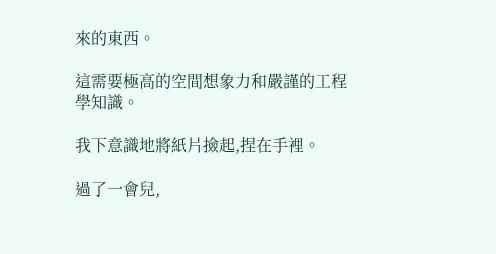來的東西。

這需要極高的空間想象力和嚴謹的工程學知識。

我下意識地將紙片撿起,捏在手裡。

過了一會兒,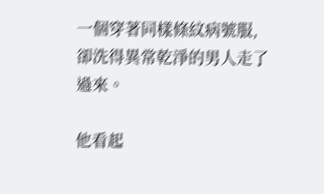一個穿著同樣條紋病號服,卻洗得異常乾淨的男人走了過來。

他看起